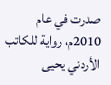صدرت في عام 2010م، رواية للكاتب الأردني يحيى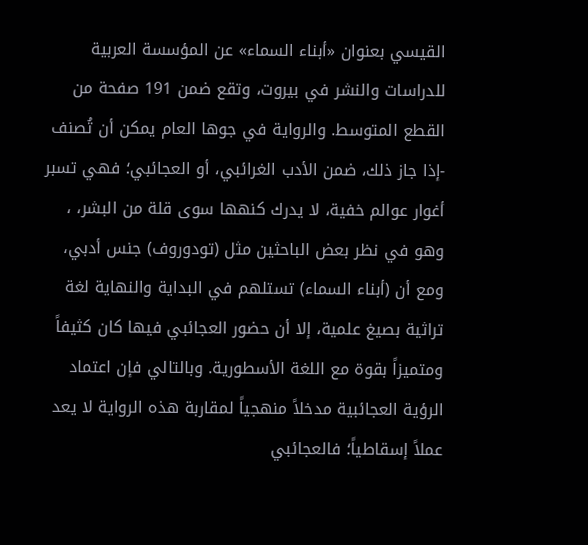القيسي بعنوان «أبناء السماء» عن المؤسسة العربية للدراسات والنشر في بيروت، وتقع ضمن 191 صفحة من القطع المتوسط. والرواية في جوها العام يمكن أن تُصنف -إذا جاز ذلك، ضمن الأدب الغرائبي، أو العجائبي؛ فهي تسبر أغوار عوالم خفية، لا يدرك كنهها سوى قلة من البشر، ، وهو في نظر بعض الباحثين مثل (تودوروف) جنس أدبي، ومع أن (أبناء السماء) تستلهم في البداية والنهاية لغة تراثية بصيغ علمية، إلا أن حضور العجائبي فيها كان كثيفاً ومتميزاً بقوة مع اللغة الأسطورية. وبالتالي فإن اعتماد الرؤية العجائبية مدخلاً منهجياً لمقاربة هذه الرواية لا يعد عملاً إسقاطياً؛ فالعجائبي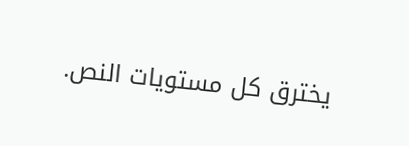يخترق كل مستويات النص.